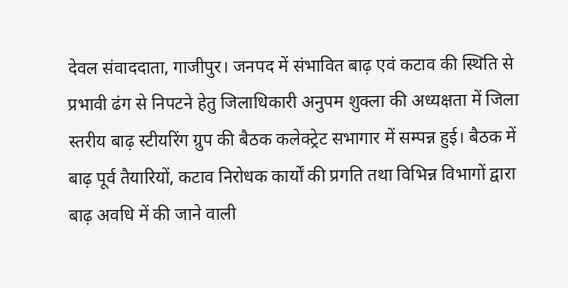देवल संवाददाता, गाजीपुर। जनपद में संभावित बाढ़ एवं कटाव की स्थिति से प्रभावी ढंग से निपटने हेतु जिलाधिकारी अनुपम शुक्ला की अध्यक्षता में जिला स्तरीय बाढ़ स्टीयरिंग ग्रुप की बैठक कलेक्ट्रेट सभागार में सम्पन्न हुई। बैठक में बाढ़ पूर्व तैयारियों, कटाव निरोधक कार्यों की प्रगति तथा विभिन्न विभागों द्वारा बाढ़ अवधि में की जाने वाली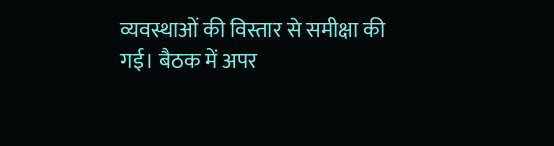व्यवस्थाओं की विस्तार से समीक्षा की गई। बैठक में अपर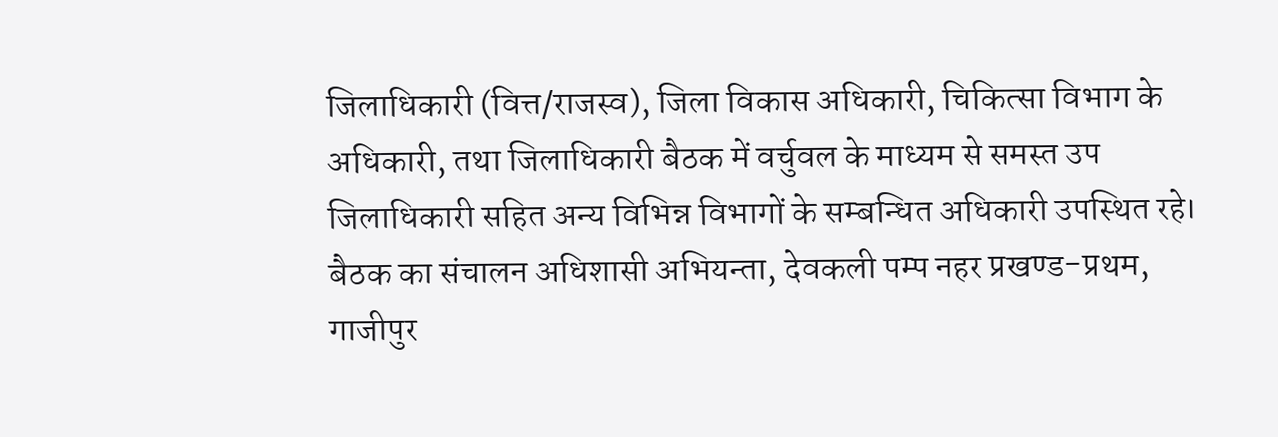जिलाधिकारी (वित्त/राजस्व), जिला विकास अधिकारी, चिकित्सा विभाग के अधिकारी, तथा जिलाधिकारी बैठक में वर्चुवल के माध्यम से समस्त उप जिलाधिकारी सहित अन्य विभिन्न विभागों के सम्बन्धित अधिकारी उपस्थित रहे। बैठक का संचालन अधिशासी अभियन्ता, देवकली पम्प नहर प्रखण्ड-प्रथम, गाजीपुर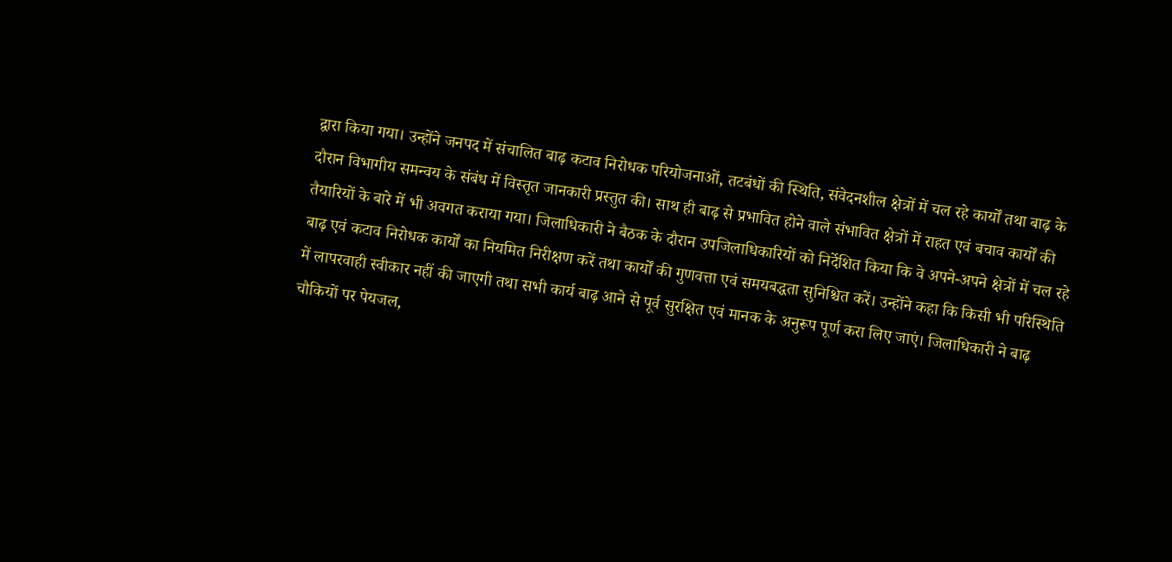द्वारा किया गया। उन्होंने जनपद में संचालित बाढ़ कटाव निरोधक परियोजनाओं, तटबंधों की स्थिति, संवेदनशील क्षेत्रों में चल रहे कार्यों तथा बाढ़ के दौरान विभागीय समन्वय के संबंध में विस्तृत जानकारी प्रस्तुत की। साथ ही बाढ़ से प्रभावित होने वाले संभावित क्षेत्रों में राहत एवं बचाव कार्यों की तैयारियों के बारे में भी अवगत कराया गया। जिलाधिकारी ने बैठक के दौरान उपजिलाधिकारियों को निर्देशित किया कि वे अपने-अपने क्षेत्रों में चल रहे बाढ़ एवं कटाव निरोधक कार्यों का नियमित निरीक्षण करें तथा कार्यों की गुणवत्ता एवं समयबद्धता सुनिश्चित करें। उन्होंने कहा कि किसी भी परिस्थिति में लापरवाही स्वीकार नहीं की जाएगी तथा सभी कार्य बाढ़ आने से पूर्व सुरक्षित एवं मानक के अनुरूप पूर्ण करा लिए जाएं। जिलाधिकारी ने बाढ़ चौकियों पर पेयजल,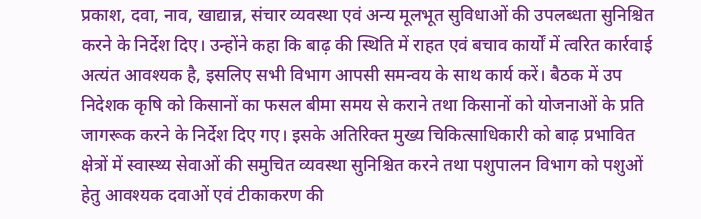प्रकाश, दवा, नाव, खाद्यान्न, संचार व्यवस्था एवं अन्य मूलभूत सुविधाओं की उपलब्धता सुनिश्चित करने के निर्देश दिए। उन्होंने कहा कि बाढ़ की स्थिति में राहत एवं बचाव कार्यों में त्वरित कार्रवाई अत्यंत आवश्यक है, इसलिए सभी विभाग आपसी समन्वय के साथ कार्य करें। बैठक में उप निदेशक कृषि को किसानों का फसल बीमा समय से कराने तथा किसानों को योजनाओं के प्रति जागरूक करने के निर्देश दिए गए। इसके अतिरिक्त मुख्य चिकित्साधिकारी को बाढ़ प्रभावित क्षेत्रों में स्वास्थ्य सेवाओं की समुचित व्यवस्था सुनिश्चित करने तथा पशुपालन विभाग को पशुओं हेतु आवश्यक दवाओं एवं टीकाकरण की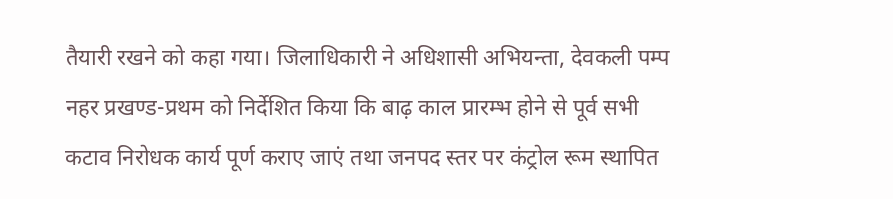तैयारी रखने को कहा गया। जिलाधिकारी ने अधिशासी अभियन्ता, देवकली पम्प नहर प्रखण्ड-प्रथम को निर्देशित किया कि बाढ़ काल प्रारम्भ होने से पूर्व सभी कटाव निरोधक कार्य पूर्ण कराए जाएं तथा जनपद स्तर पर कंट्रोल रूम स्थापित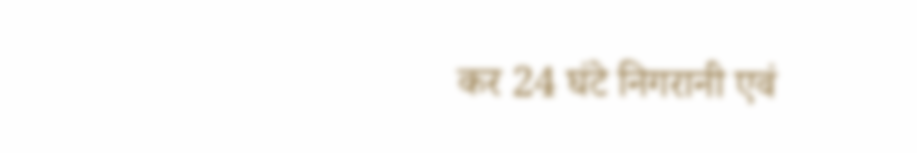कर 24 घंटे निगरानी एवं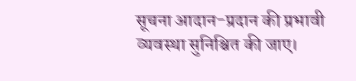सूचना आदान-प्रदान की प्रभावी व्यवस्था सुनिश्चित की जाए।